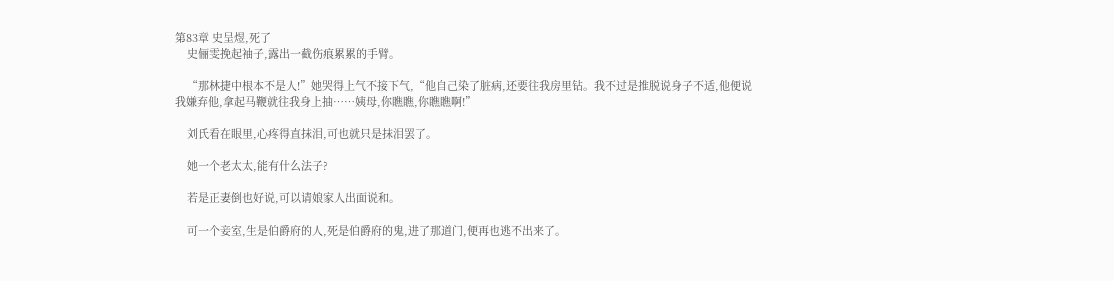第83章 史呈煜,死了
    史俪雯挽起袖子,露出一截伤痕累累的手臂。

    “那林捷中根本不是人!”她哭得上气不接下气,“他自己染了脏病,还要往我房里钻。我不过是推脱说身子不适,他便说我嫌弃他,拿起马鞭就往我身上抽……姨母,你瞧瞧,你瞧瞧啊!”

    刘氏看在眼里,心疼得直抹泪,可也就只是抹泪罢了。

    她一个老太太,能有什么法子?

    若是正妻倒也好说,可以请娘家人出面说和。

    可一个妾室,生是伯爵府的人,死是伯爵府的鬼,进了那道门,便再也逃不出来了。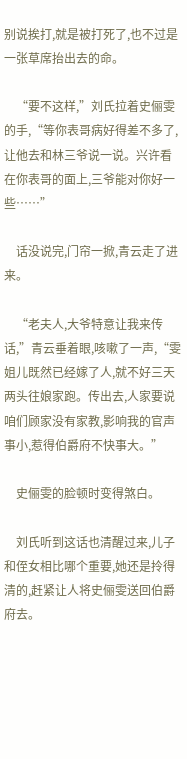别说挨打,就是被打死了,也不过是一张草席抬出去的命。

    “要不这样,”刘氏拉着史俪雯的手,“等你表哥病好得差不多了,让他去和林三爷说一说。兴许看在你表哥的面上,三爷能对你好一些……”

    话没说完,门帘一掀,青云走了进来。

    “老夫人,大爷特意让我来传话,”青云垂着眼,咳嗽了一声,“雯姐儿既然已经嫁了人,就不好三天两头往娘家跑。传出去,人家要说咱们顾家没有家教,影响我的官声事小,惹得伯爵府不快事大。”

    史俪雯的脸顿时变得煞白。

    刘氏听到这话也清醒过来,儿子和侄女相比哪个重要,她还是拎得清的,赶紧让人将史俪雯送回伯爵府去。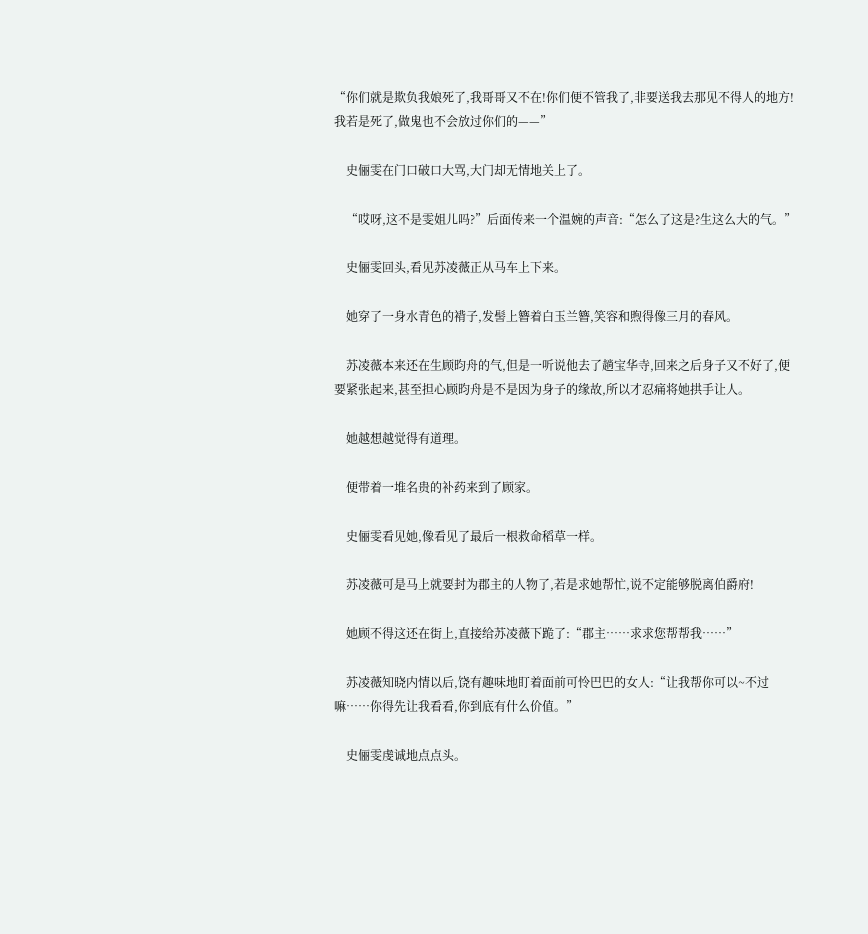“你们就是欺负我娘死了,我哥哥又不在!你们便不管我了,非要送我去那见不得人的地方!我若是死了,做鬼也不会放过你们的——”

    史俪雯在门口破口大骂,大门却无情地关上了。

    “哎呀,这不是雯姐儿吗?”后面传来一个温婉的声音:“怎么了这是?生这么大的气。”

    史俪雯回头,看见苏凌薇正从马车上下来。

    她穿了一身水青色的褙子,发髻上簪着白玉兰簪,笑容和煦得像三月的春风。

    苏凌薇本来还在生顾昀舟的气,但是一听说他去了趟宝华寺,回来之后身子又不好了,便要紧张起来,甚至担心顾昀舟是不是因为身子的缘故,所以才忍痛将她拱手让人。

    她越想越觉得有道理。

    便带着一堆名贵的补药来到了顾家。

    史俪雯看见她,像看见了最后一根救命稻草一样。

    苏凌薇可是马上就要封为郡主的人物了,若是求她帮忙,说不定能够脱离伯爵府!

    她顾不得这还在街上,直接给苏凌薇下跪了:“郡主……求求您帮帮我……”

    苏凌薇知晓内情以后,饶有趣味地盯着面前可怜巴巴的女人:“让我帮你可以~不过嘛……你得先让我看看,你到底有什么价值。”

    史俪雯虔诚地点点头。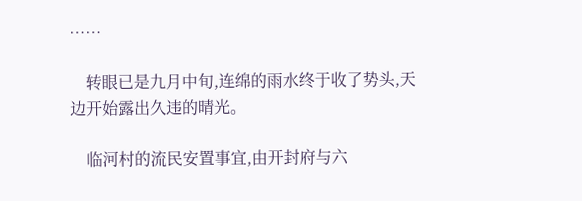……

    转眼已是九月中旬,连绵的雨水终于收了势头,天边开始露出久违的晴光。

    临河村的流民安置事宜,由开封府与六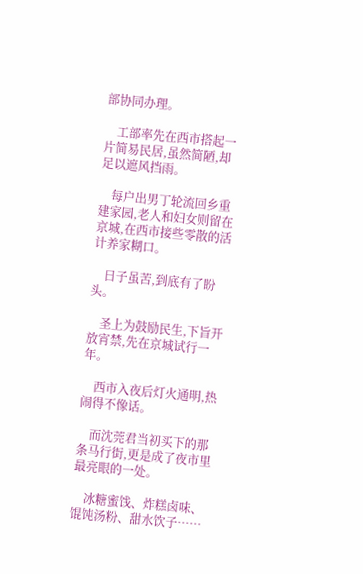部协同办理。

    工部率先在西市搭起一片简易民居,虽然简陋,却足以遮风挡雨。

    每户出男丁轮流回乡重建家园,老人和妇女则留在京城,在西市接些零散的活计养家糊口。

    日子虽苦,到底有了盼头。

    圣上为鼓励民生,下旨开放宵禁,先在京城试行一年。

    西市入夜后灯火通明,热闹得不像话。

    而沈莞君当初买下的那条马行街,更是成了夜市里最亮眼的一处。

    冰糖蜜饯、炸糕卤味、馄饨汤粉、甜水饮子……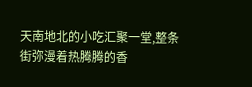天南地北的小吃汇聚一堂,整条街弥漫着热腾腾的香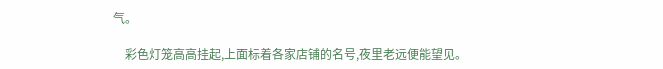气。

    彩色灯笼高高挂起,上面标着各家店铺的名号,夜里老远便能望见。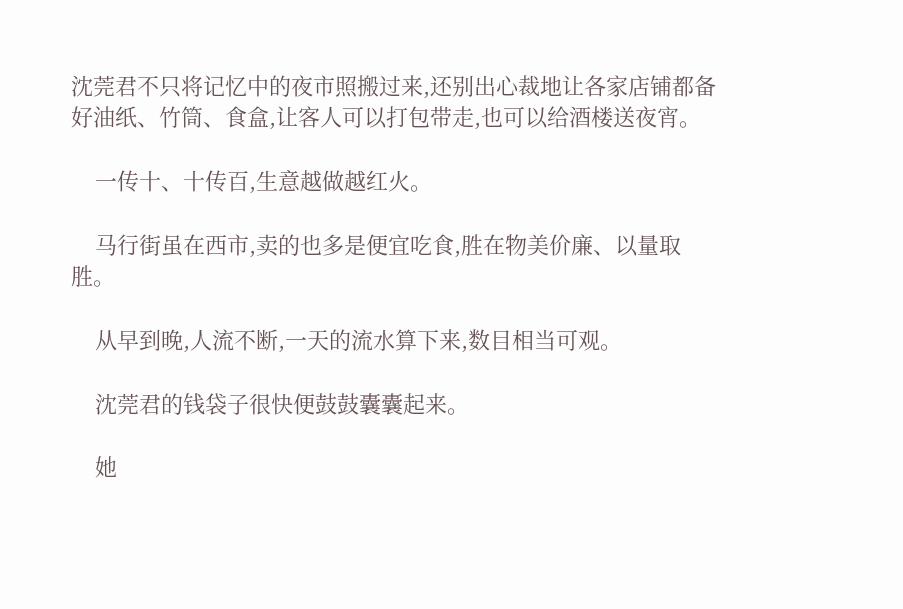沈莞君不只将记忆中的夜市照搬过来,还别出心裁地让各家店铺都备好油纸、竹筒、食盒,让客人可以打包带走,也可以给酒楼送夜宵。

    一传十、十传百,生意越做越红火。

    马行街虽在西市,卖的也多是便宜吃食,胜在物美价廉、以量取胜。

    从早到晚,人流不断,一天的流水算下来,数目相当可观。

    沈莞君的钱袋子很快便鼓鼓囊囊起来。

    她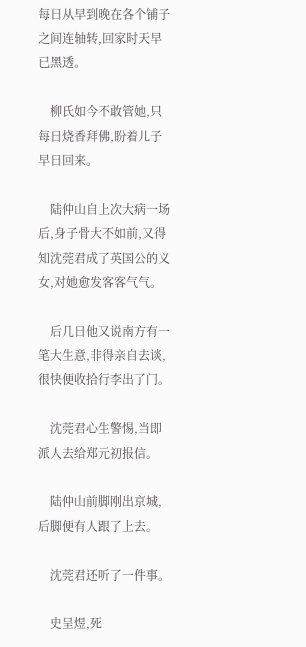每日从早到晚在各个铺子之间连轴转,回家时天早已黑透。

    柳氏如今不敢管她,只每日烧香拜佛,盼着儿子早日回来。

    陆仲山自上次大病一场后,身子骨大不如前,又得知沈莞君成了英国公的义女,对她愈发客客气气。

    后几日他又说南方有一笔大生意,非得亲自去谈,很快便收拾行李出了门。

    沈莞君心生警惕,当即派人去给郑元初报信。

    陆仲山前脚刚出京城,后脚便有人跟了上去。

    沈莞君还听了一件事。

    史呈煜,死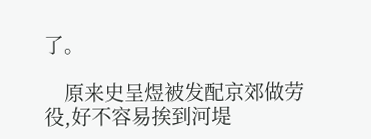了。

    原来史呈煜被发配京郊做劳役,好不容易挨到河堤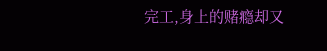完工,身上的赌瘾却又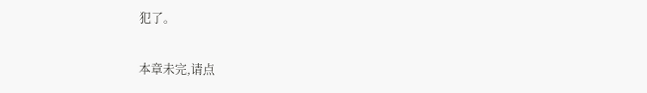犯了。

本章未完,请点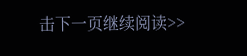击下一页继续阅读>>